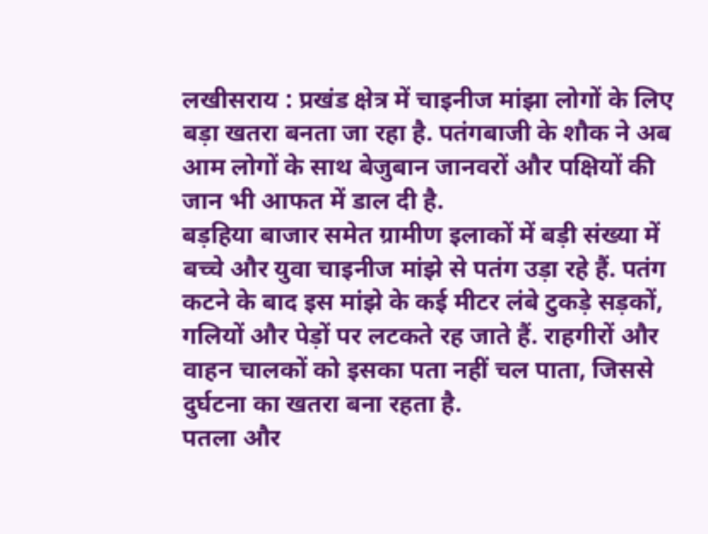लखीसराय : प्रखंड क्षेत्र में चाइनीज मांझा लोगों के लिए बड़ा खतरा बनता जा रहा है. पतंगबाजी के शौक ने अब आम लोगों के साथ बेजुबान जानवरों और पक्षियों की जान भी आफत में डाल दी है.
बड़हिया बाजार समेत ग्रामीण इलाकों में बड़ी संख्या में बच्चे और युवा चाइनीज मांझे से पतंग उड़ा रहे हैं. पतंग कटने के बाद इस मांझे के कई मीटर लंबे टुकड़े सड़कों, गलियों और पेड़ों पर लटकते रह जाते हैं. राहगीरों और वाहन चालकों को इसका पता नहीं चल पाता, जिससे दुर्घटना का खतरा बना रहता है.
पतला और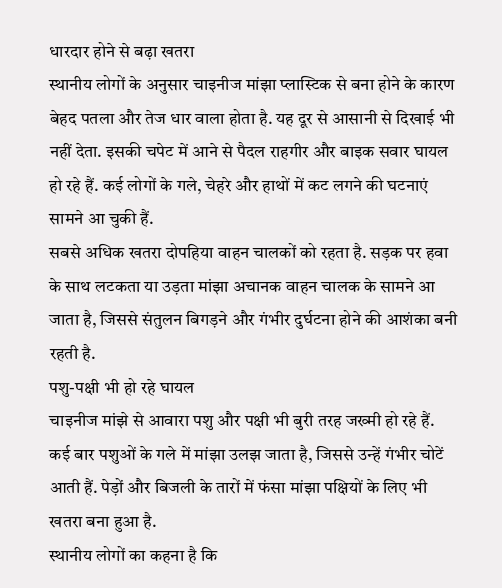धारदार होने से बढ़ा खतरा
स्थानीय लोगों के अनुसार चाइनीज मांझा प्लास्टिक से बना होने के कारण बेहद पतला और तेज धार वाला होता है. यह दूर से आसानी से दिखाई भी नहीं देता. इसकी चपेट में आने से पैदल राहगीर और बाइक सवार घायल हो रहे हैं. कई लोगों के गले, चेहरे और हाथों में कट लगने की घटनाएं सामने आ चुकी हैं.
सबसे अधिक खतरा दोपहिया वाहन चालकों को रहता है. सड़क पर हवा के साथ लटकता या उड़ता मांझा अचानक वाहन चालक के सामने आ जाता है, जिससे संतुलन बिगड़ने और गंभीर दुर्घटना होने की आशंका बनी रहती है.
पशु-पक्षी भी हो रहे घायल
चाइनीज मांझे से आवारा पशु और पक्षी भी बुरी तरह जख्मी हो रहे हैं. कई बार पशुओं के गले में मांझा उलझ जाता है, जिससे उन्हें गंभीर चोटें आती हैं. पेड़ों और बिजली के तारों में फंसा मांझा पक्षियों के लिए भी खतरा बना हुआ है.
स्थानीय लोगों का कहना है कि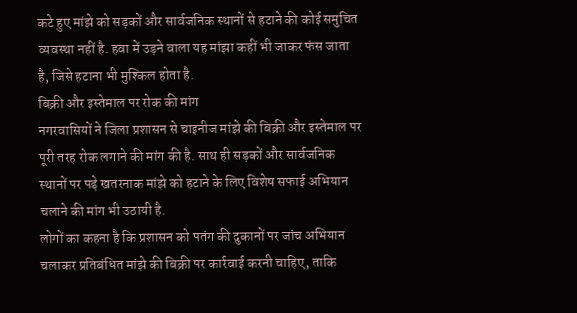कटे हुए मांझे को सड़कों और सार्वजनिक स्थानों से हटाने की कोई समुचित व्यवस्था नहीं है. हवा में उड़ने वाला यह मांझा कहीं भी जाकर फंस जाता है, जिसे हटाना भी मुश्किल होता है.
बिक्री और इस्तेमाल पर रोक की मांग
नगरवासियों ने जिला प्रशासन से चाइनीज मांझे की बिक्री और इस्तेमाल पर पूरी तरह रोक लगाने की मांग की है. साथ ही सड़कों और सार्वजनिक स्थानों पर पड़े खतरनाक मांझे को हटाने के लिए विशेष सफाई अभियान चलाने की मांग भी उठायी है.
लोगों का कहना है कि प्रशासन को पतंग की दुकानों पर जांच अभियान चलाकर प्रतिबंधित मांझे की बिक्री पर कार्रवाई करनी चाहिए, ताकि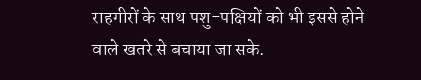राहगीरों के साथ पशु-पक्षियों को भी इससे होने वाले खतरे से बचाया जा सके.